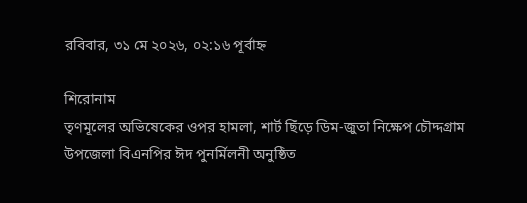রবিবার, ৩১ মে ২০২৬, ০২:১৬ পূর্বাহ্ন

শিরোনাম
তৃণমূলের অভিষেকের ওপর হামলা, শার্ট ছিঁড়ে ডিম-জুতা নিক্ষেপ চৌদ্দগ্রাম উপজেলা বিএনপির ঈদ পুনর্মিলনী অনুষ্ঠিত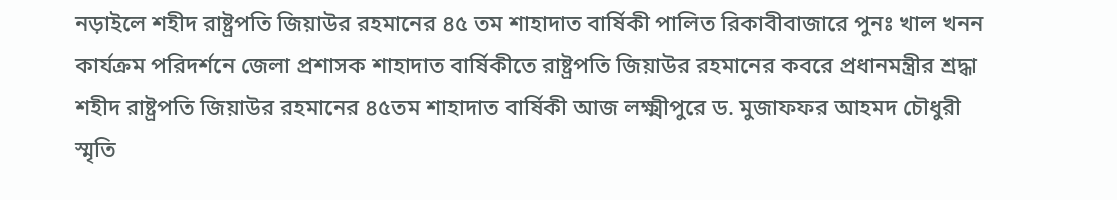নড়াইলে শহীদ রাষ্ট্রপতি জিয়াউর রহমানের ৪৫ তম শাহাদাত বার্ষিকী পালিত রিকাবীবাজারে পুনঃ খাল খনন কার্যক্রম পরিদর্শনে জেলা প্রশাসক শাহাদাত বার্ষিকীতে রাষ্ট্রপতি জিয়াউর রহমানের কবরে প্রধানমন্ত্রীর শ্রদ্ধা শহীদ রাষ্ট্রপতি জিয়াউর রহমানের ৪৫তম শাহাদাত বার্ষিকী আজ লক্ষ্মীপুরে ড. মুজাফফর আহমদ চৌধুরী স্মৃতি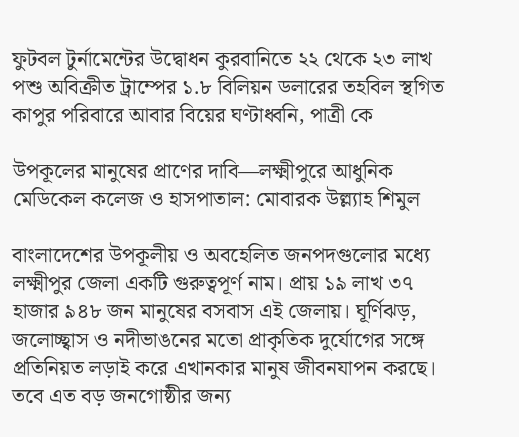ফুটবল টুর্নামেন্টের উদ্বোধন কুরবানিতে ২২ থেকে ২৩ লাখ পশু অবিক্রীত ট্রাম্পের ১.৮ বিলিয়ন ডলারের তহবিল স্থগিত কাপুর পরিবারে আবার বিয়ের ঘণ্টাধ্বনি, পাত্রী কে

উপকূলের মানুষের প্রাণের দাবি—লক্ষ্মীপুরে আধুনিক মেডিকেল কলেজ ও হাসপাতাল: মোবারক উল্ল্যাহ শিমুল

বাংলাদেশের উপকূলীয় ও অবহেলিত জনপদগুলোর মধ্যে লক্ষ্মীপুর জেলা একটি গুরুত্বপূর্ণ নাম। প্রায় ১৯ লাখ ৩৭ হাজার ৯৪৮ জন মানুষের বসবাস এই জেলায়। ঘূর্ণিঝড়, জলোচ্ছ্বাস ও নদীভাঙনের মতো প্রাকৃতিক দুর্যোগের সঙ্গে প্রতিনিয়ত লড়াই করে এখানকার মানুষ জীবনযাপন করছে। তবে এত বড় জনগোষ্ঠীর জন্য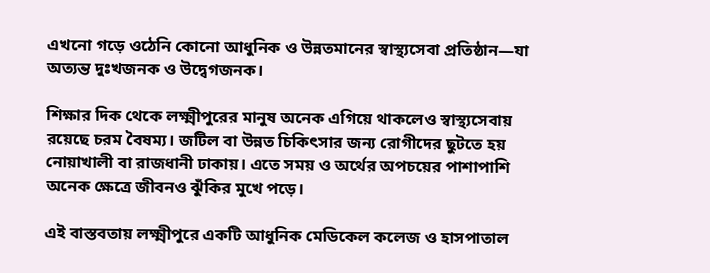এখনো গড়ে ওঠেনি কোনো আধুনিক ও উন্নতমানের স্বাস্থ্যসেবা প্রতিষ্ঠান—যা অত্যন্ত দুঃখজনক ও উদ্বেগজনক।

শিক্ষার দিক থেকে লক্ষ্মীপুরের মানুষ অনেক এগিয়ে থাকলেও স্বাস্থ্যসেবায় রয়েছে চরম বৈষম্য। জটিল বা উন্নত চিকিৎসার জন্য রোগীদের ছুটতে হয় নোয়াখালী বা রাজধানী ঢাকায়। এতে সময় ও অর্থের অপচয়ের পাশাপাশি অনেক ক্ষেত্রে জীবনও ঝুঁকির মুখে পড়ে।

এই বাস্তবতায় লক্ষ্মীপুরে একটি আধুনিক মেডিকেল কলেজ ও হাসপাতাল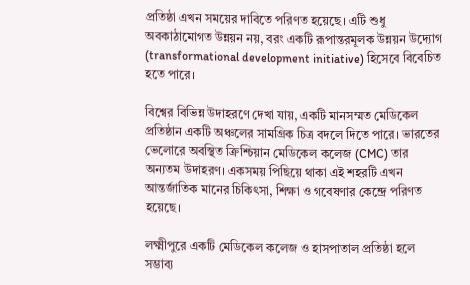প্রতিষ্ঠা এখন সময়ের দাবিতে পরিণত হয়েছে। এটি শুধু অবকাঠামোগত উন্নয়ন নয়, বরং একটি রূপান্তরমূলক উন্নয়ন উদ্যোগ (transformational development initiative) হিসেবে বিবেচিত হতে পারে।

বিশ্বের বিভিন্ন উদাহরণে দেখা যায়, একটি মানসম্মত মেডিকেল প্রতিষ্ঠান একটি অঞ্চলের সামগ্রিক চিত্র বদলে দিতে পারে। ভারতের ভেলোরে অবস্থিত ক্রিশ্চিয়ান মেডিকেল কলেজ (CMC) তার অন্যতম উদাহরণ। একসময় পিছিয়ে থাকা এই শহরটি এখন আন্তর্জাতিক মানের চিকিৎসা, শিক্ষা ও গবেষণার কেন্দ্রে পরিণত হয়েছে।

লক্ষ্মীপুরে একটি মেডিকেল কলেজ ও হাসপাতাল প্রতিষ্ঠা হলে সম্ভাব্য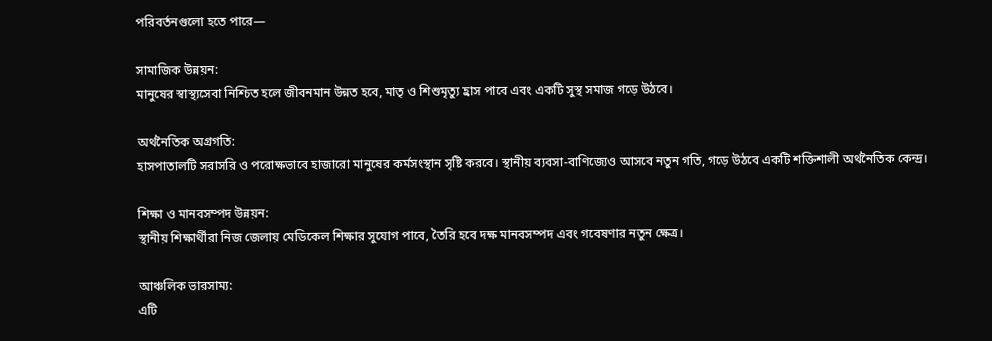পরিবর্তনগুলো হতে পারে—

সামাজিক উন্নয়ন:
মানুষের স্বাস্থ্যসেবা নিশ্চিত হলে জীবনমান উন্নত হবে, মাতৃ ও শিশুমৃত্যু হ্রাস পাবে এবং একটি সুস্থ সমাজ গড়ে উঠবে।

অর্থনৈতিক অগ্রগতি:
হাসপাতালটি সরাসরি ও পরোক্ষভাবে হাজারো মানুষের কর্মসংস্থান সৃষ্টি করবে। স্থানীয় ব্যবসা-বাণিজ্যেও আসবে নতুন গতি, গড়ে উঠবে একটি শক্তিশালী অর্থনৈতিক কেন্দ্র।

শিক্ষা ও মানবসম্পদ উন্নয়ন:
স্থানীয় শিক্ষার্থীরা নিজ জেলায় মেডিকেল শিক্ষার সুযোগ পাবে, তৈরি হবে দক্ষ মানবসম্পদ এবং গবেষণার নতুন ক্ষেত্র।

আঞ্চলিক ভারসাম্য:
এটি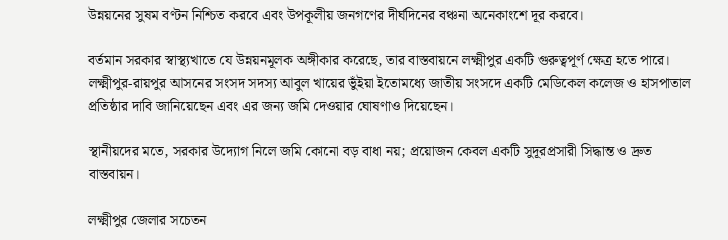উন্নয়নের সুষম বণ্টন নিশ্চিত করবে এবং উপকূলীয় জনগণের দীর্ঘদিনের বঞ্চনা অনেকাংশে দূর করবে।

বর্তমান সরকার স্বাস্থ্যখাতে যে উন্নয়নমূলক অঙ্গীকার করেছে, তার বাস্তবায়নে লক্ষ্মীপুর একটি গুরুত্বপূর্ণ ক্ষেত্র হতে পারে। লক্ষ্মীপুর-রায়পুর আসনের সংসদ সদস্য আবুল খায়ের ভুঁইয়া ইতোমধ্যে জাতীয় সংসদে একটি মেডিকেল কলেজ ও হাসপাতাল প্রতিষ্ঠার দাবি জানিয়েছেন এবং এর জন্য জমি দেওয়ার ঘোষণাও দিয়েছেন।

স্থানীয়দের মতে, সরকার উদ্যোগ নিলে জমি কোনো বড় বাধা নয়; প্রয়োজন কেবল একটি সুদূরপ্রসারী সিদ্ধান্ত ও দ্রুত বাস্তবায়ন।

লক্ষ্মীপুর জেলার সচেতন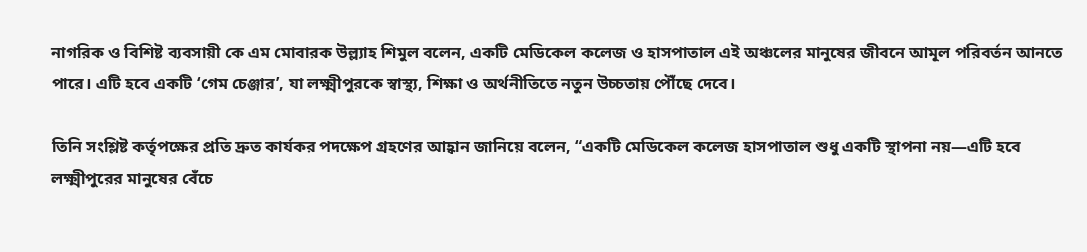নাগরিক ও বিশিষ্ট ব্যবসায়ী কে এম মোবারক উল্ল্যাহ শিমুল বলেন, একটি মেডিকেল কলেজ ও হাসপাতাল এই অঞ্চলের মানুষের জীবনে আমূল পরিবর্তন আনতে পারে। এটি হবে একটি ‘গেম চেঞ্জার’, যা লক্ষ্মীপুরকে স্বাস্থ্য, শিক্ষা ও অর্থনীতিতে নতুন উচ্চতায় পৌঁছে দেবে।

তিনি সংশ্লিষ্ট কর্তৃপক্ষের প্রতি দ্রুত কার্যকর পদক্ষেপ গ্রহণের আহ্বান জানিয়ে বলেন, “একটি মেডিকেল কলেজ হাসপাতাল শুধু একটি স্থাপনা নয়—এটি হবে লক্ষ্মীপুরের মানুষের বেঁচে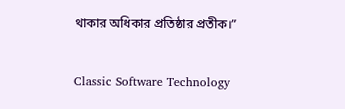থাকার অধিকার প্রতিষ্ঠার প্রতীক।”


Classic Software Technology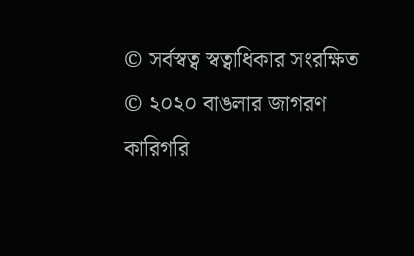© সর্বস্বত্ব স্বত্বাধিকার সংরক্ষিত © ২০২০ বাঙলার জাগরণ
কারিগরি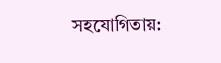সহযোগিতায়: